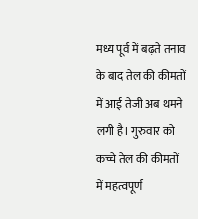मध्य पूर्व में बढ़ते तनाव के बाद तेल की कीमतों में आई तेजी अब थमने लगी है। गुरुवार को कच्चे तेल की कीमतों में महत्वपूर्ण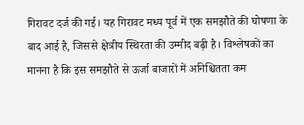गिरावट दर्ज की गई। यह गिरावट मध्य पूर्व में एक समझौते की घोषणा के बाद आई है, जिससे क्षेत्रीय स्थिरता की उम्मीद बढ़ी है। विश्लेषकों का मानना है कि इस समझौते से ऊर्जा बाजारों में अनिश्चितता कम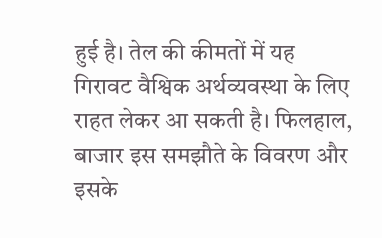हुई है। तेल की कीमतों में यह गिरावट वैश्विक अर्थव्यवस्था के लिए राहत लेकर आ सकती है। फिलहाल, बाजार इस समझौते के विवरण और इसके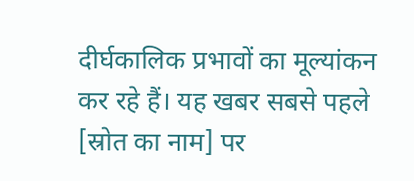दीर्घकालिक प्रभावों का मूल्यांकन कर रहे हैं। यह खबर सबसे पहले [स्रोत का नाम] पर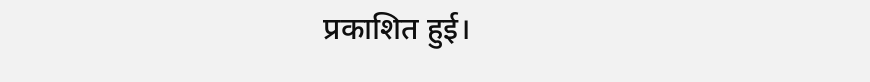प्रकाशित हुई।